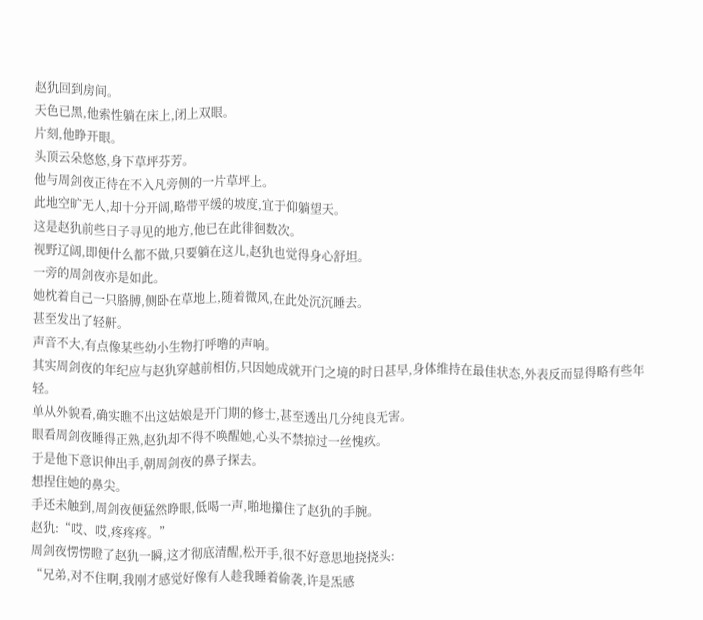赵犰回到房间。
天色已黑,他索性躺在床上,闭上双眼。
片刻,他睁开眼。
头顶云朵悠悠,身下草坪芬芳。
他与周剑夜正待在不入凡旁侧的一片草坪上。
此地空旷无人,却十分开阔,略带平缓的坡度,宜于仰躺望天。
这是赵犰前些日子寻见的地方,他已在此徘徊数次。
视野辽阔,即便什么都不做,只要躺在这儿,赵犰也觉得身心舒坦。
一旁的周剑夜亦是如此。
她枕着自己一只胳膊,侧卧在草地上,随着微风,在此处沉沉睡去。
甚至发出了轻鼾。
声音不大,有点像某些幼小生物打呼噜的声响。
其实周剑夜的年纪应与赵犰穿越前相仿,只因她成就开门之境的时日甚早,身体维持在最佳状态,外表反而显得略有些年轻。
单从外貌看,确实瞧不出这姑娘是开门期的修士,甚至透出几分纯良无害。
眼看周剑夜睡得正熟,赵犰却不得不唤醒她,心头不禁掠过一丝愧疚。
于是他下意识伸出手,朝周剑夜的鼻子探去。
想捏住她的鼻尖。
手还未触到,周剑夜便猛然睁眼,低喝一声,啪地攥住了赵犰的手腕。
赵犰:“哎、哎,疼疼疼。”
周剑夜愣愣瞪了赵犰一瞬,这才彻底清醒,松开手,很不好意思地挠挠头:
“兄弟,对不住啊,我刚才感觉好像有人趁我睡着偷袭,许是炁感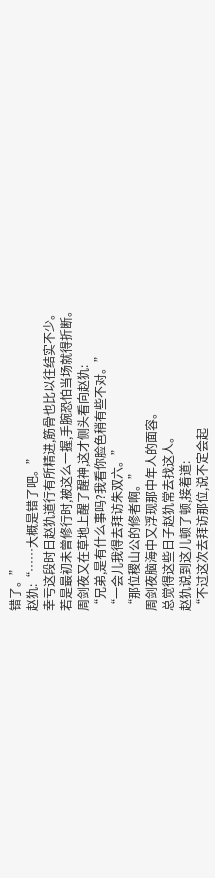错了。”
赵犰:“……大概是错了吧。”
幸亏这段时日赵犰道行有所精进,筋骨也比以往结实不少。
若是最初未曾修行时,被这么一握,手腕恐怕当场就得折断。
周剑夜又在草地上醒了醒神,这才侧头看向赵犰:
“兄弟,是有什么事吗?我看你脸色稍有些不对。”
“一会儿我得去拜访朱双六。”
“那位稷山公的修者啊。”
周剑夜脑海中又浮现那中年人的面容。
总觉得这些日子赵犰常去找这人。
赵犰说到这儿顿了顿,接着道:
“不过这次去拜访那位,说不定会起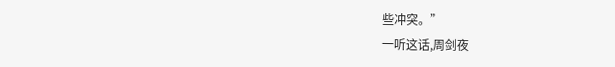些冲突。”
一听这话,周剑夜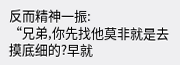反而精神一振:
“兄弟,你先找他莫非就是去摸底细的?早就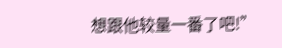想跟他较量一番了吧!”